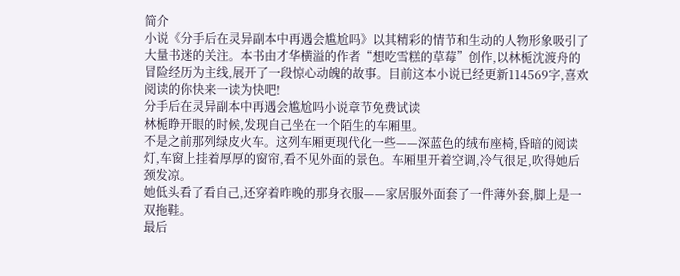简介
小说《分手后在灵异副本中再遇会尴尬吗》以其精彩的情节和生动的人物形象吸引了大量书迷的关注。本书由才华横溢的作者“想吃雪糕的草莓”创作,以林栀沈渡舟的冒险经历为主线,展开了一段惊心动魄的故事。目前这本小说已经更新114569字,喜欢阅读的你快来一读为快吧!
分手后在灵异副本中再遇会尴尬吗小说章节免费试读
林栀睁开眼的时候,发现自己坐在一个陌生的车厢里。
不是之前那列绿皮火车。这列车厢更现代化一些——深蓝色的绒布座椅,昏暗的阅读灯,车窗上挂着厚厚的窗帘,看不见外面的景色。车厢里开着空调,冷气很足,吹得她后颈发凉。
她低头看了看自己,还穿着昨晚的那身衣服——家居服外面套了一件薄外套,脚上是一双拖鞋。
最后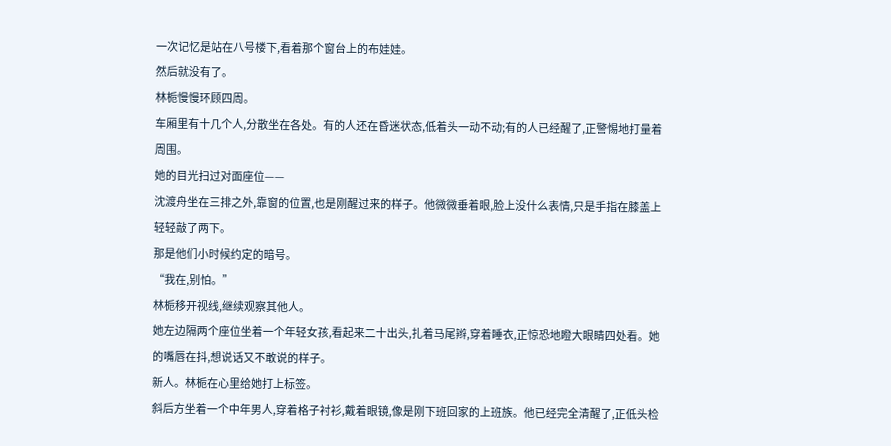一次记忆是站在八号楼下,看着那个窗台上的布娃娃。
然后就没有了。
林栀慢慢环顾四周。
车厢里有十几个人,分散坐在各处。有的人还在昏迷状态,低着头一动不动;有的人已经醒了,正警惕地打量着周围。
她的目光扫过对面座位——
沈渡舟坐在三排之外,靠窗的位置,也是刚醒过来的样子。他微微垂着眼,脸上没什么表情,只是手指在膝盖上轻轻敲了两下。
那是他们小时候约定的暗号。
“我在,别怕。”
林栀移开视线,继续观察其他人。
她左边隔两个座位坐着一个年轻女孩,看起来二十出头,扎着马尾辫,穿着睡衣,正惊恐地瞪大眼睛四处看。她的嘴唇在抖,想说话又不敢说的样子。
新人。林栀在心里给她打上标签。
斜后方坐着一个中年男人,穿着格子衬衫,戴着眼镜,像是刚下班回家的上班族。他已经完全清醒了,正低头检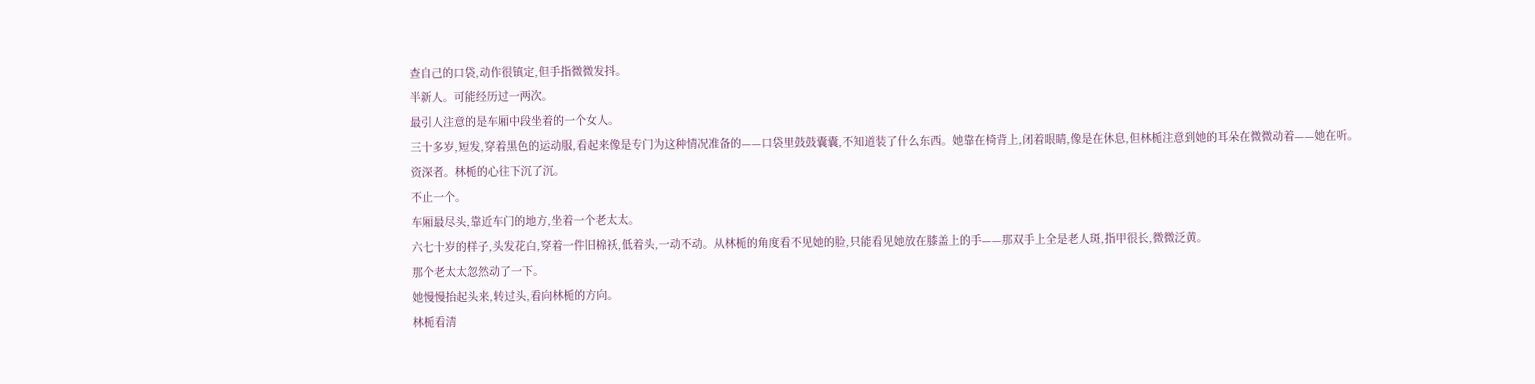查自己的口袋,动作很镇定,但手指微微发抖。
半新人。可能经历过一两次。
最引人注意的是车厢中段坐着的一个女人。
三十多岁,短发,穿着黑色的运动服,看起来像是专门为这种情况准备的——口袋里鼓鼓囊囊,不知道装了什么东西。她靠在椅背上,闭着眼睛,像是在休息,但林栀注意到她的耳朵在微微动着——她在听。
资深者。林栀的心往下沉了沉。
不止一个。
车厢最尽头,靠近车门的地方,坐着一个老太太。
六七十岁的样子,头发花白,穿着一件旧棉袄,低着头,一动不动。从林栀的角度看不见她的脸,只能看见她放在膝盖上的手——那双手上全是老人斑,指甲很长,微微泛黄。
那个老太太忽然动了一下。
她慢慢抬起头来,转过头,看向林栀的方向。
林栀看清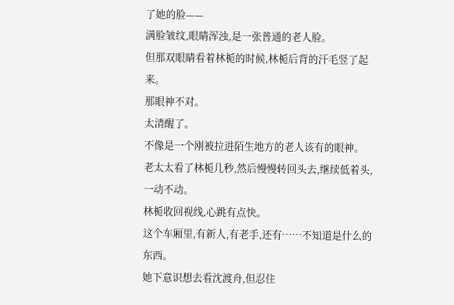了她的脸——
满脸皱纹,眼睛浑浊,是一张普通的老人脸。
但那双眼睛看着林栀的时候,林栀后背的汗毛竖了起来。
那眼神不对。
太清醒了。
不像是一个刚被拉进陌生地方的老人该有的眼神。
老太太看了林栀几秒,然后慢慢转回头去,继续低着头,一动不动。
林栀收回视线,心跳有点快。
这个车厢里,有新人,有老手,还有……不知道是什么的东西。
她下意识想去看沈渡舟,但忍住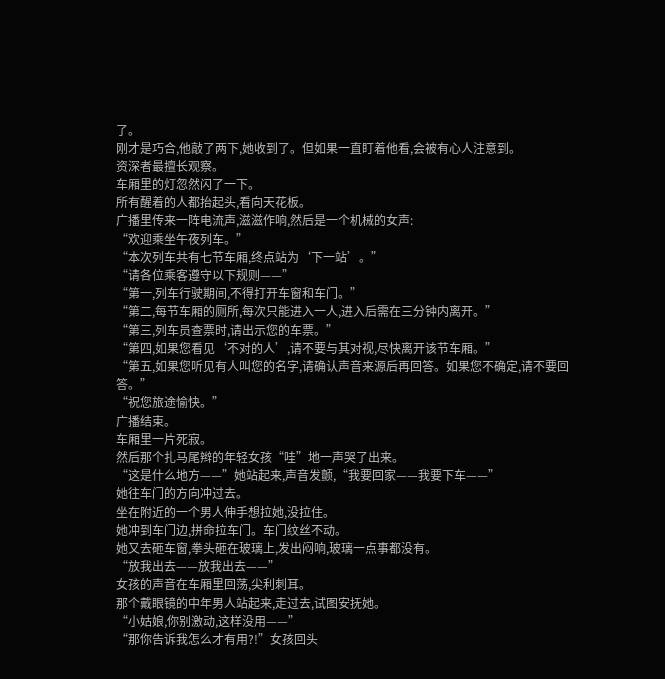了。
刚才是巧合,他敲了两下,她收到了。但如果一直盯着他看,会被有心人注意到。
资深者最擅长观察。
车厢里的灯忽然闪了一下。
所有醒着的人都抬起头,看向天花板。
广播里传来一阵电流声,滋滋作响,然后是一个机械的女声:
“欢迎乘坐午夜列车。”
“本次列车共有七节车厢,终点站为‘下一站’。”
“请各位乘客遵守以下规则——”
“第一,列车行驶期间,不得打开车窗和车门。”
“第二,每节车厢的厕所,每次只能进入一人,进入后需在三分钟内离开。”
“第三,列车员查票时,请出示您的车票。”
“第四,如果您看见‘不对的人’,请不要与其对视,尽快离开该节车厢。”
“第五,如果您听见有人叫您的名字,请确认声音来源后再回答。如果您不确定,请不要回答。”
“祝您旅途愉快。”
广播结束。
车厢里一片死寂。
然后那个扎马尾辫的年轻女孩“哇”地一声哭了出来。
“这是什么地方——”她站起来,声音发颤,“我要回家——我要下车——”
她往车门的方向冲过去。
坐在附近的一个男人伸手想拉她,没拉住。
她冲到车门边,拼命拉车门。车门纹丝不动。
她又去砸车窗,拳头砸在玻璃上,发出闷响,玻璃一点事都没有。
“放我出去——放我出去——”
女孩的声音在车厢里回荡,尖利刺耳。
那个戴眼镜的中年男人站起来,走过去,试图安抚她。
“小姑娘,你别激动,这样没用——”
“那你告诉我怎么才有用?!”女孩回头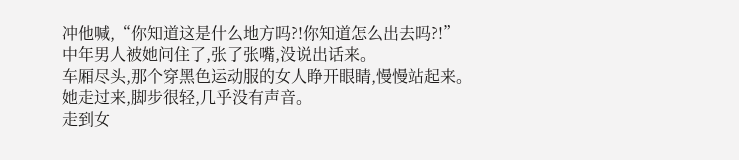冲他喊,“你知道这是什么地方吗?!你知道怎么出去吗?!”
中年男人被她问住了,张了张嘴,没说出话来。
车厢尽头,那个穿黑色运动服的女人睁开眼睛,慢慢站起来。
她走过来,脚步很轻,几乎没有声音。
走到女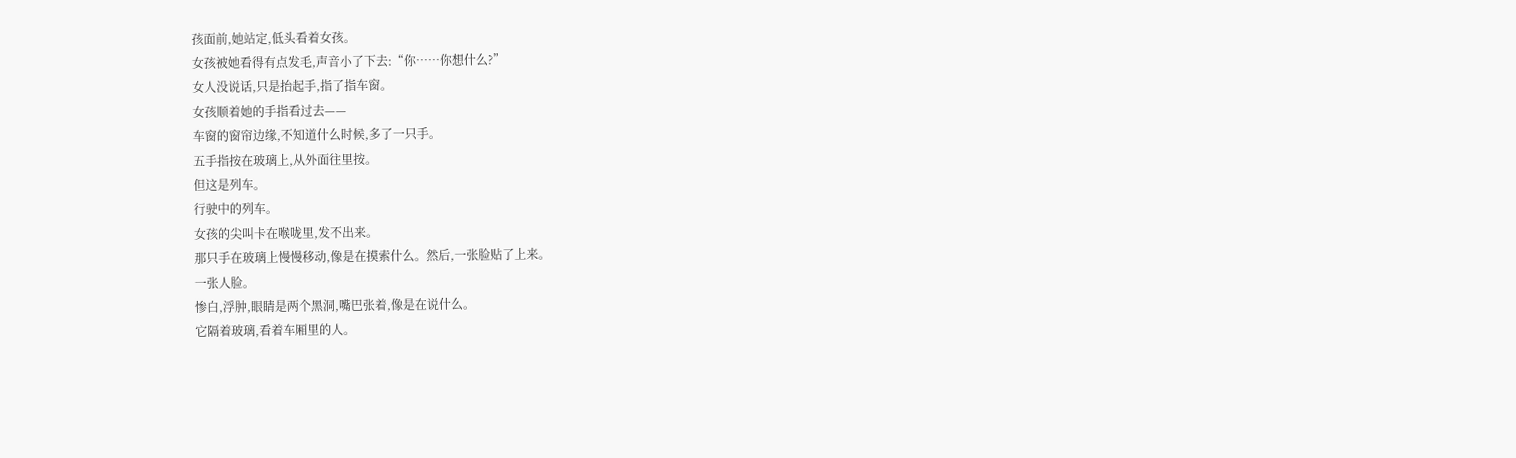孩面前,她站定,低头看着女孩。
女孩被她看得有点发毛,声音小了下去:“你……你想什么?”
女人没说话,只是抬起手,指了指车窗。
女孩顺着她的手指看过去——
车窗的窗帘边缘,不知道什么时候,多了一只手。
五手指按在玻璃上,从外面往里按。
但这是列车。
行驶中的列车。
女孩的尖叫卡在喉咙里,发不出来。
那只手在玻璃上慢慢移动,像是在摸索什么。然后,一张脸贴了上来。
一张人脸。
惨白,浮肿,眼睛是两个黑洞,嘴巴张着,像是在说什么。
它隔着玻璃,看着车厢里的人。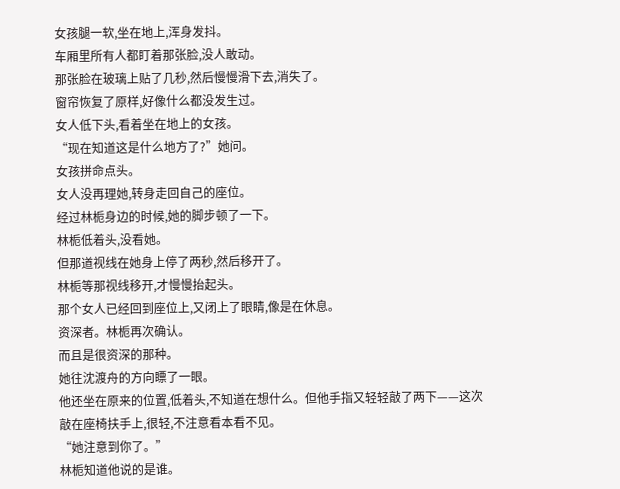女孩腿一软,坐在地上,浑身发抖。
车厢里所有人都盯着那张脸,没人敢动。
那张脸在玻璃上贴了几秒,然后慢慢滑下去,消失了。
窗帘恢复了原样,好像什么都没发生过。
女人低下头,看着坐在地上的女孩。
“现在知道这是什么地方了?”她问。
女孩拼命点头。
女人没再理她,转身走回自己的座位。
经过林栀身边的时候,她的脚步顿了一下。
林栀低着头,没看她。
但那道视线在她身上停了两秒,然后移开了。
林栀等那视线移开,才慢慢抬起头。
那个女人已经回到座位上,又闭上了眼睛,像是在休息。
资深者。林栀再次确认。
而且是很资深的那种。
她往沈渡舟的方向瞟了一眼。
他还坐在原来的位置,低着头,不知道在想什么。但他手指又轻轻敲了两下——这次敲在座椅扶手上,很轻,不注意看本看不见。
“她注意到你了。”
林栀知道他说的是谁。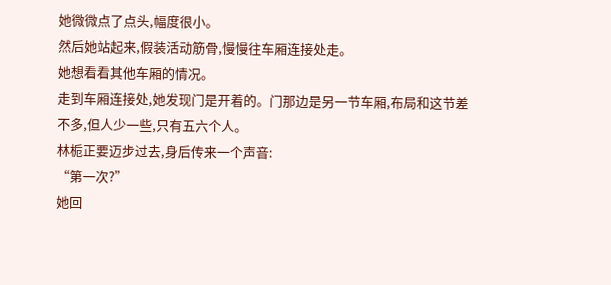她微微点了点头,幅度很小。
然后她站起来,假装活动筋骨,慢慢往车厢连接处走。
她想看看其他车厢的情况。
走到车厢连接处,她发现门是开着的。门那边是另一节车厢,布局和这节差不多,但人少一些,只有五六个人。
林栀正要迈步过去,身后传来一个声音:
“第一次?”
她回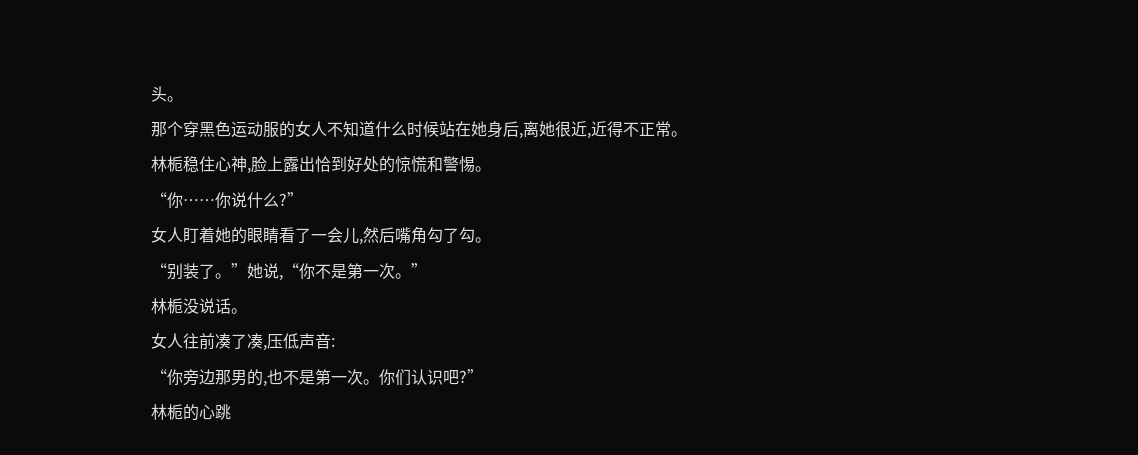头。
那个穿黑色运动服的女人不知道什么时候站在她身后,离她很近,近得不正常。
林栀稳住心神,脸上露出恰到好处的惊慌和警惕。
“你……你说什么?”
女人盯着她的眼睛看了一会儿,然后嘴角勾了勾。
“别装了。”她说,“你不是第一次。”
林栀没说话。
女人往前凑了凑,压低声音:
“你旁边那男的,也不是第一次。你们认识吧?”
林栀的心跳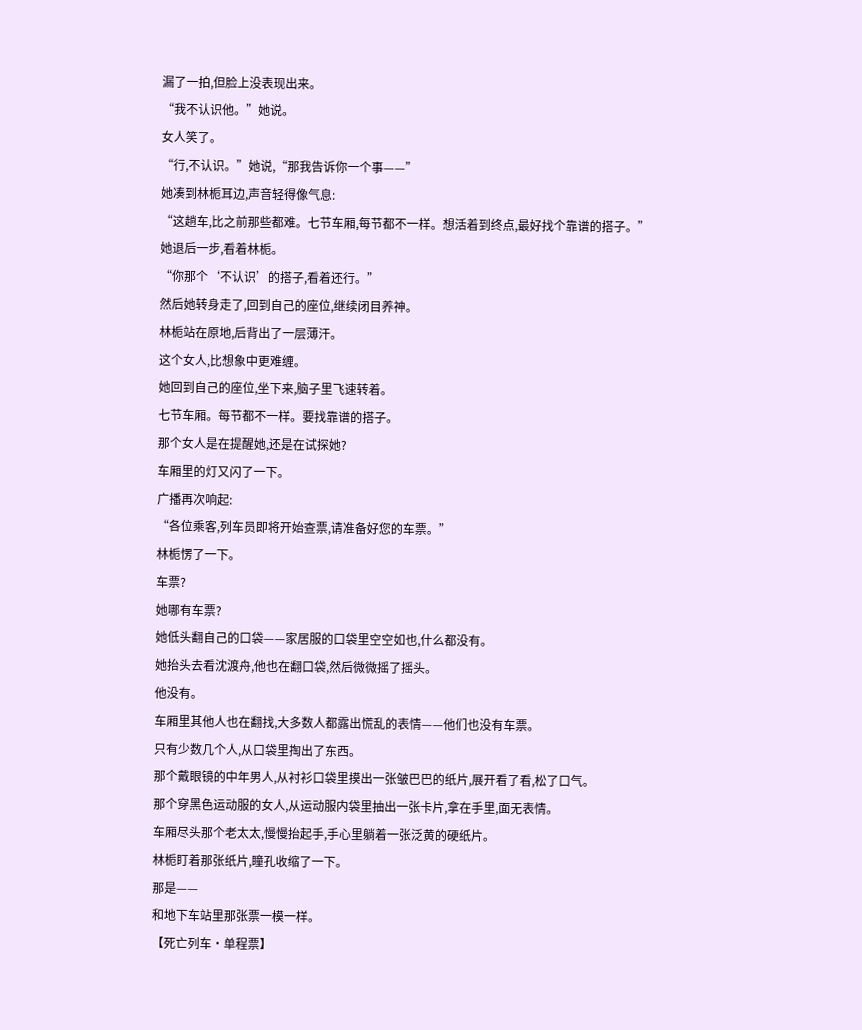漏了一拍,但脸上没表现出来。
“我不认识他。”她说。
女人笑了。
“行,不认识。”她说,“那我告诉你一个事——”
她凑到林栀耳边,声音轻得像气息:
“这趟车,比之前那些都难。七节车厢,每节都不一样。想活着到终点,最好找个靠谱的搭子。”
她退后一步,看着林栀。
“你那个‘不认识’的搭子,看着还行。”
然后她转身走了,回到自己的座位,继续闭目养神。
林栀站在原地,后背出了一层薄汗。
这个女人,比想象中更难缠。
她回到自己的座位,坐下来,脑子里飞速转着。
七节车厢。每节都不一样。要找靠谱的搭子。
那个女人是在提醒她,还是在试探她?
车厢里的灯又闪了一下。
广播再次响起:
“各位乘客,列车员即将开始查票,请准备好您的车票。”
林栀愣了一下。
车票?
她哪有车票?
她低头翻自己的口袋——家居服的口袋里空空如也,什么都没有。
她抬头去看沈渡舟,他也在翻口袋,然后微微摇了摇头。
他没有。
车厢里其他人也在翻找,大多数人都露出慌乱的表情——他们也没有车票。
只有少数几个人,从口袋里掏出了东西。
那个戴眼镜的中年男人,从衬衫口袋里摸出一张皱巴巴的纸片,展开看了看,松了口气。
那个穿黑色运动服的女人,从运动服内袋里抽出一张卡片,拿在手里,面无表情。
车厢尽头那个老太太,慢慢抬起手,手心里躺着一张泛黄的硬纸片。
林栀盯着那张纸片,瞳孔收缩了一下。
那是——
和地下车站里那张票一模一样。
【死亡列车·单程票】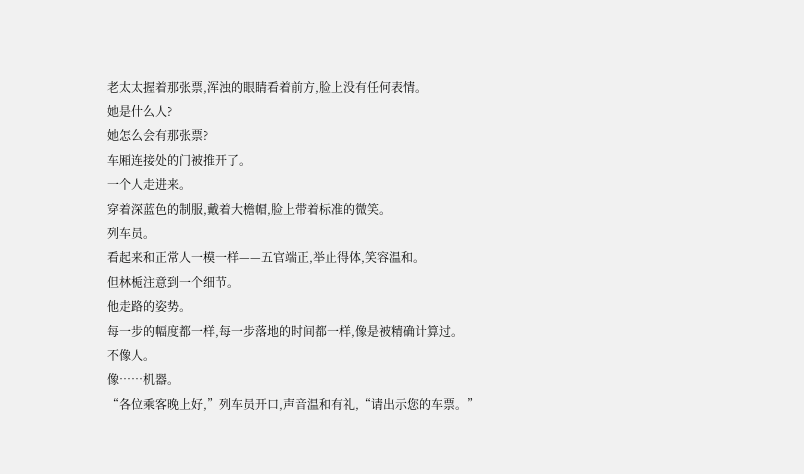老太太握着那张票,浑浊的眼睛看着前方,脸上没有任何表情。
她是什么人?
她怎么会有那张票?
车厢连接处的门被推开了。
一个人走进来。
穿着深蓝色的制服,戴着大檐帽,脸上带着标准的微笑。
列车员。
看起来和正常人一模一样——五官端正,举止得体,笑容温和。
但林栀注意到一个细节。
他走路的姿势。
每一步的幅度都一样,每一步落地的时间都一样,像是被精确计算过。
不像人。
像……机器。
“各位乘客晚上好,”列车员开口,声音温和有礼,“请出示您的车票。”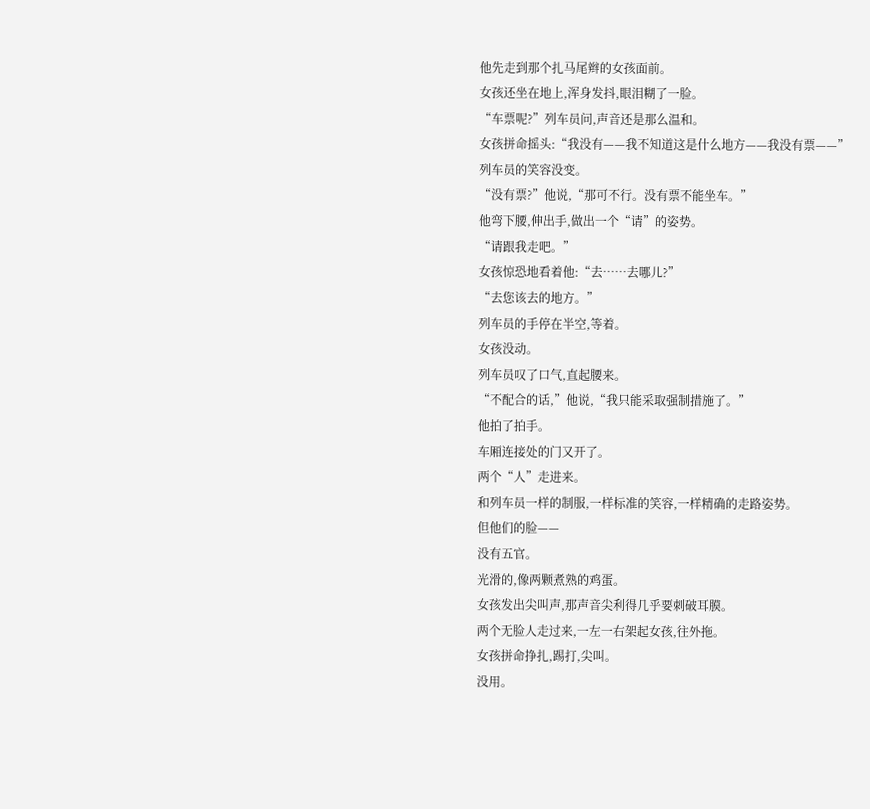他先走到那个扎马尾辫的女孩面前。
女孩还坐在地上,浑身发抖,眼泪糊了一脸。
“车票呢?”列车员问,声音还是那么温和。
女孩拼命摇头:“我没有——我不知道这是什么地方——我没有票——”
列车员的笑容没变。
“没有票?”他说,“那可不行。没有票不能坐车。”
他弯下腰,伸出手,做出一个“请”的姿势。
“请跟我走吧。”
女孩惊恐地看着他:“去……去哪儿?”
“去您该去的地方。”
列车员的手停在半空,等着。
女孩没动。
列车员叹了口气,直起腰来。
“不配合的话,”他说,“我只能采取强制措施了。”
他拍了拍手。
车厢连接处的门又开了。
两个“人”走进来。
和列车员一样的制服,一样标准的笑容,一样精确的走路姿势。
但他们的脸——
没有五官。
光滑的,像两颗煮熟的鸡蛋。
女孩发出尖叫声,那声音尖利得几乎要刺破耳膜。
两个无脸人走过来,一左一右架起女孩,往外拖。
女孩拼命挣扎,踢打,尖叫。
没用。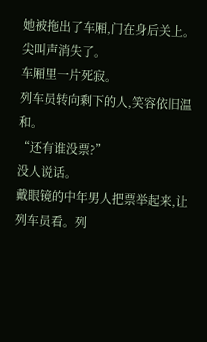她被拖出了车厢,门在身后关上。
尖叫声消失了。
车厢里一片死寂。
列车员转向剩下的人,笑容依旧温和。
“还有谁没票?”
没人说话。
戴眼镜的中年男人把票举起来,让列车员看。列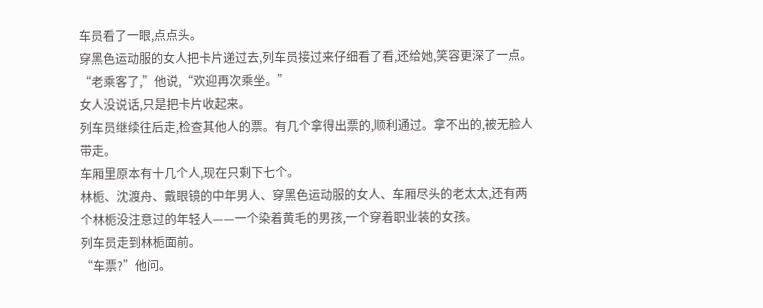车员看了一眼,点点头。
穿黑色运动服的女人把卡片递过去,列车员接过来仔细看了看,还给她,笑容更深了一点。
“老乘客了,”他说,“欢迎再次乘坐。”
女人没说话,只是把卡片收起来。
列车员继续往后走,检查其他人的票。有几个拿得出票的,顺利通过。拿不出的,被无脸人带走。
车厢里原本有十几个人,现在只剩下七个。
林栀、沈渡舟、戴眼镜的中年男人、穿黑色运动服的女人、车厢尽头的老太太,还有两个林栀没注意过的年轻人——一个染着黄毛的男孩,一个穿着职业装的女孩。
列车员走到林栀面前。
“车票?”他问。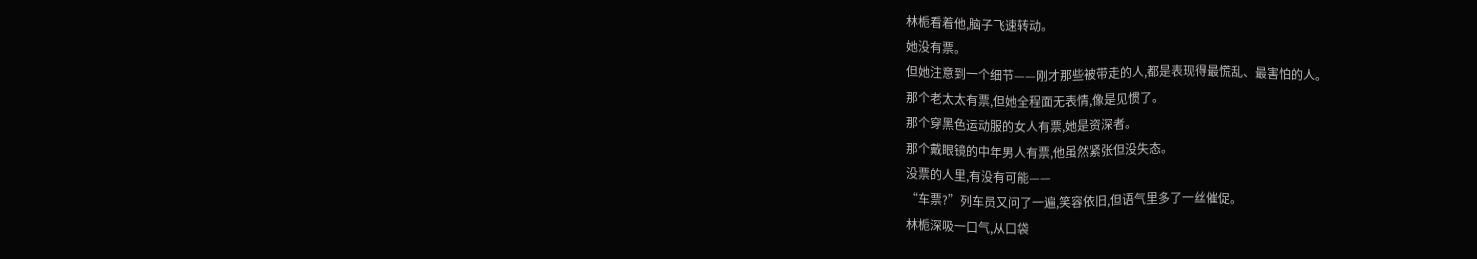林栀看着他,脑子飞速转动。
她没有票。
但她注意到一个细节——刚才那些被带走的人,都是表现得最慌乱、最害怕的人。
那个老太太有票,但她全程面无表情,像是见惯了。
那个穿黑色运动服的女人有票,她是资深者。
那个戴眼镜的中年男人有票,他虽然紧张但没失态。
没票的人里,有没有可能——
“车票?”列车员又问了一遍,笑容依旧,但语气里多了一丝催促。
林栀深吸一口气,从口袋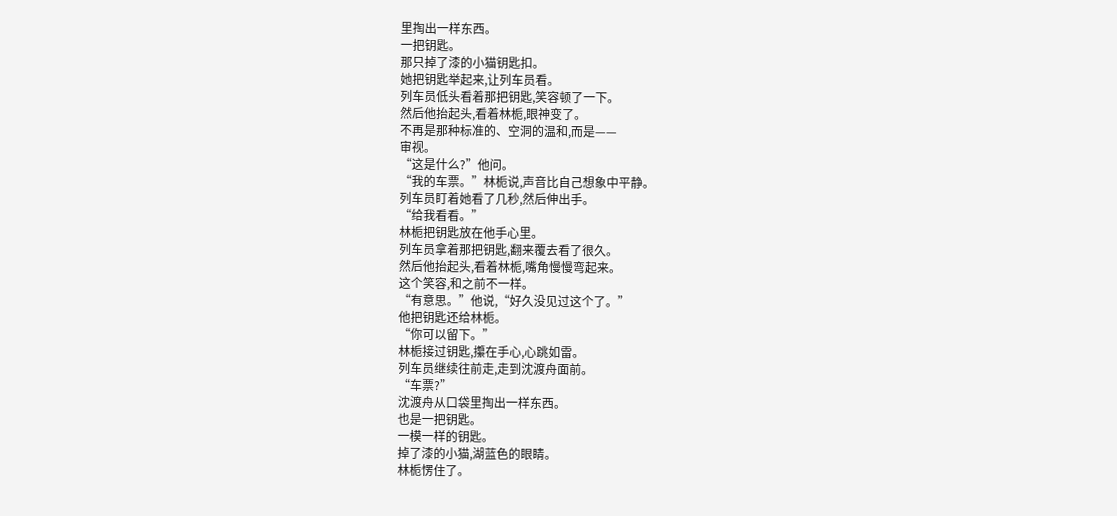里掏出一样东西。
一把钥匙。
那只掉了漆的小猫钥匙扣。
她把钥匙举起来,让列车员看。
列车员低头看着那把钥匙,笑容顿了一下。
然后他抬起头,看着林栀,眼神变了。
不再是那种标准的、空洞的温和,而是——
审视。
“这是什么?”他问。
“我的车票。”林栀说,声音比自己想象中平静。
列车员盯着她看了几秒,然后伸出手。
“给我看看。”
林栀把钥匙放在他手心里。
列车员拿着那把钥匙,翻来覆去看了很久。
然后他抬起头,看着林栀,嘴角慢慢弯起来。
这个笑容,和之前不一样。
“有意思。”他说,“好久没见过这个了。”
他把钥匙还给林栀。
“你可以留下。”
林栀接过钥匙,攥在手心,心跳如雷。
列车员继续往前走,走到沈渡舟面前。
“车票?”
沈渡舟从口袋里掏出一样东西。
也是一把钥匙。
一模一样的钥匙。
掉了漆的小猫,湖蓝色的眼睛。
林栀愣住了。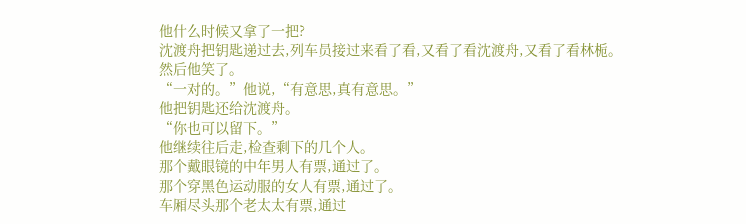他什么时候又拿了一把?
沈渡舟把钥匙递过去,列车员接过来看了看,又看了看沈渡舟,又看了看林栀。
然后他笑了。
“一对的。”他说,“有意思,真有意思。”
他把钥匙还给沈渡舟。
“你也可以留下。”
他继续往后走,检查剩下的几个人。
那个戴眼镜的中年男人有票,通过了。
那个穿黑色运动服的女人有票,通过了。
车厢尽头那个老太太有票,通过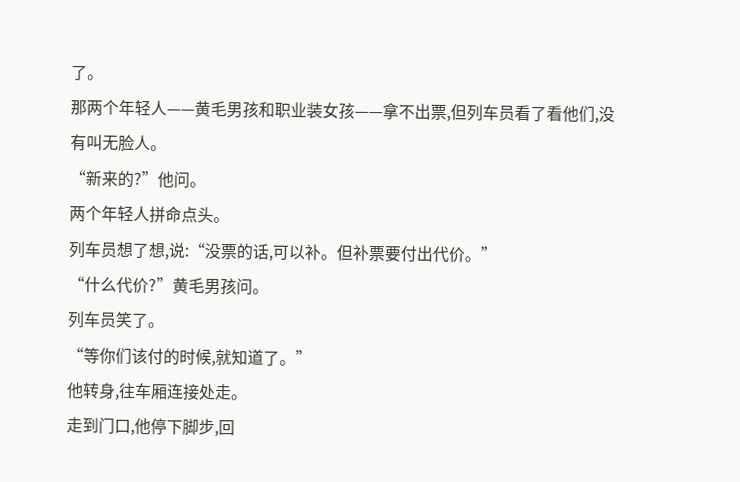了。
那两个年轻人——黄毛男孩和职业装女孩——拿不出票,但列车员看了看他们,没有叫无脸人。
“新来的?”他问。
两个年轻人拼命点头。
列车员想了想,说:“没票的话,可以补。但补票要付出代价。”
“什么代价?”黄毛男孩问。
列车员笑了。
“等你们该付的时候,就知道了。”
他转身,往车厢连接处走。
走到门口,他停下脚步,回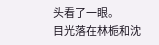头看了一眼。
目光落在林栀和沈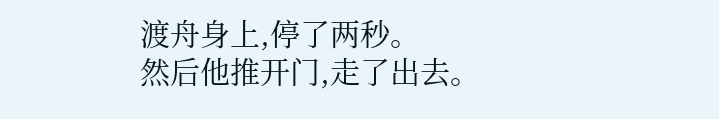渡舟身上,停了两秒。
然后他推开门,走了出去。